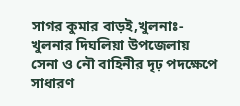সাগর কুমার বাড়ই,খুলনাঃ-খুলনার দিঘলিয়া উপজেলায় সেনা ও নৌ বাহিনীর দৃঢ় পদক্ষেপে সাধারণ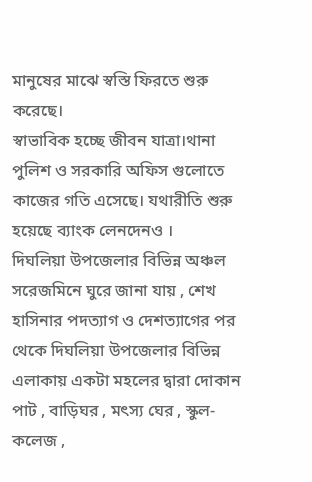মানুষের মাঝে স্বস্তি ফিরতে শুরু করেছে।
স্বাভাবিক হচ্ছে জীবন যাত্রা।থানা পুলিশ ও সরকারি অফিস গুলোতে কাজের গতি এসেছে। যথারীতি শুরু হয়েছে ব্যাংক লেনদেনও ।
দিঘলিয়া উপজেলার বিভিন্ন অঞ্চল সরেজমিনে ঘুরে জানা যায় , শেখ হাসিনার পদত্যাগ ও দেশত্যাগের পর থেকে দিঘলিয়া উপজেলার বিভিন্ন এলাকায় একটা মহলের দ্বারা দোকান পাট , বাড়িঘর , মৎস্য ঘের , স্কুল-কলেজ ,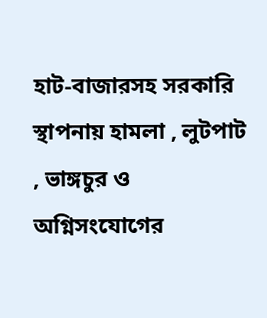হাট-বাজারসহ সরকারি স্থাপনায় হামলা , লুটপাট , ভাঙ্গচুর ও অগ্নিসংযোগের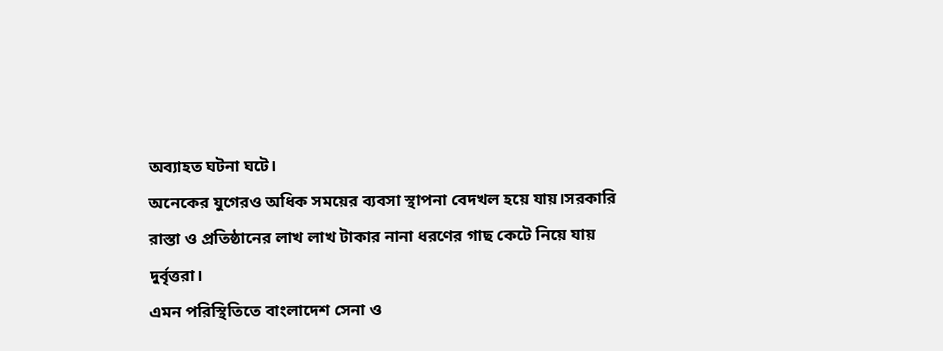অব্যাহত ঘটনা ঘটে।
অনেকের যুগেরও অধিক সময়ের ব্যবসা স্থাপনা বেদখল হয়ে যায়।সরকারি রাস্তা ও প্রতিষ্ঠানের লাখ লাখ টাকার নানা ধরণের গাছ কেটে নিয়ে যায় দুর্বৃত্তরা।
এমন পরিস্থিতিতে বাংলাদেশ সেনা ও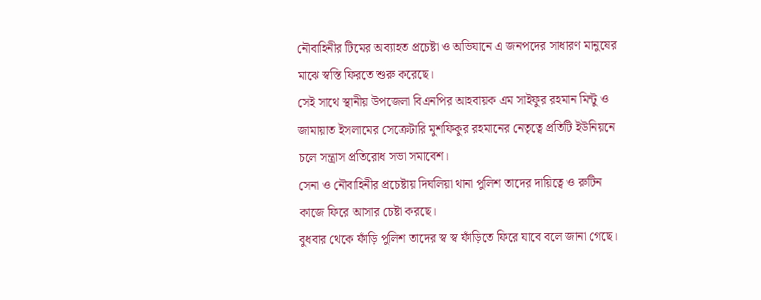নৌবাহিনীর টিমের অব্যাহত প্রচেষ্টা ও অভিযানে এ জনপদের সাধারণ মানুষের মাঝে স্বস্তি ফিরতে শুরু করেছে।
সেই সাথে স্থানীয় উপজেলা বিএনপির আহবায়ক এম সাইফুর রহমান মিন্টু ও জামায়াত ইসলামের সেক্রেটারি মুশফিকুর রহমানের নেতৃত্বে প্রতিটি ইউনিয়নে চলে সন্ত্রাস প্রতিরোধ সভা সমাবেশ।
সেনা ও নৌবাহিনীর প্রচেষ্টায় দিঘলিয়া থানা পুলিশ তাদের দায়িত্বে ও রুটিন কাজে ফিরে আসার চেষ্টা করছে।
বুধবার থেকে ফাঁড়ি পুলিশ তাদের স্ব স্ব ফাঁড়িতে ফিরে যাবে বলে জানা গেছে।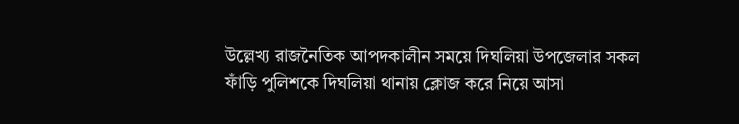উল্লেখ্য রাজনৈতিক আপদকালীন সময়ে দিঘলিয়া উপজেলার সকল ফাঁড়ি পুলিশকে দিঘলিয়া থানায় ক্লোজ করে নিয়ে আসা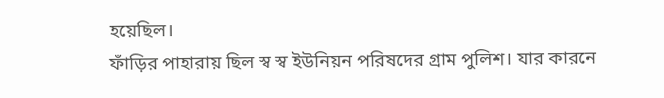হয়েছিল।
ফাঁড়ির পাহারায় ছিল স্ব স্ব ইউনিয়ন পরিষদের গ্রাম পুলিশ। যার কারনে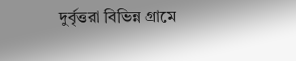দুর্বৃত্তরা বিভিন্ন গ্রামে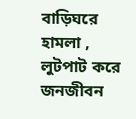বাড়িঘরে হামলা , লুটপাট করে জনজীবন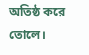অতিষ্ঠ করে তোলে।